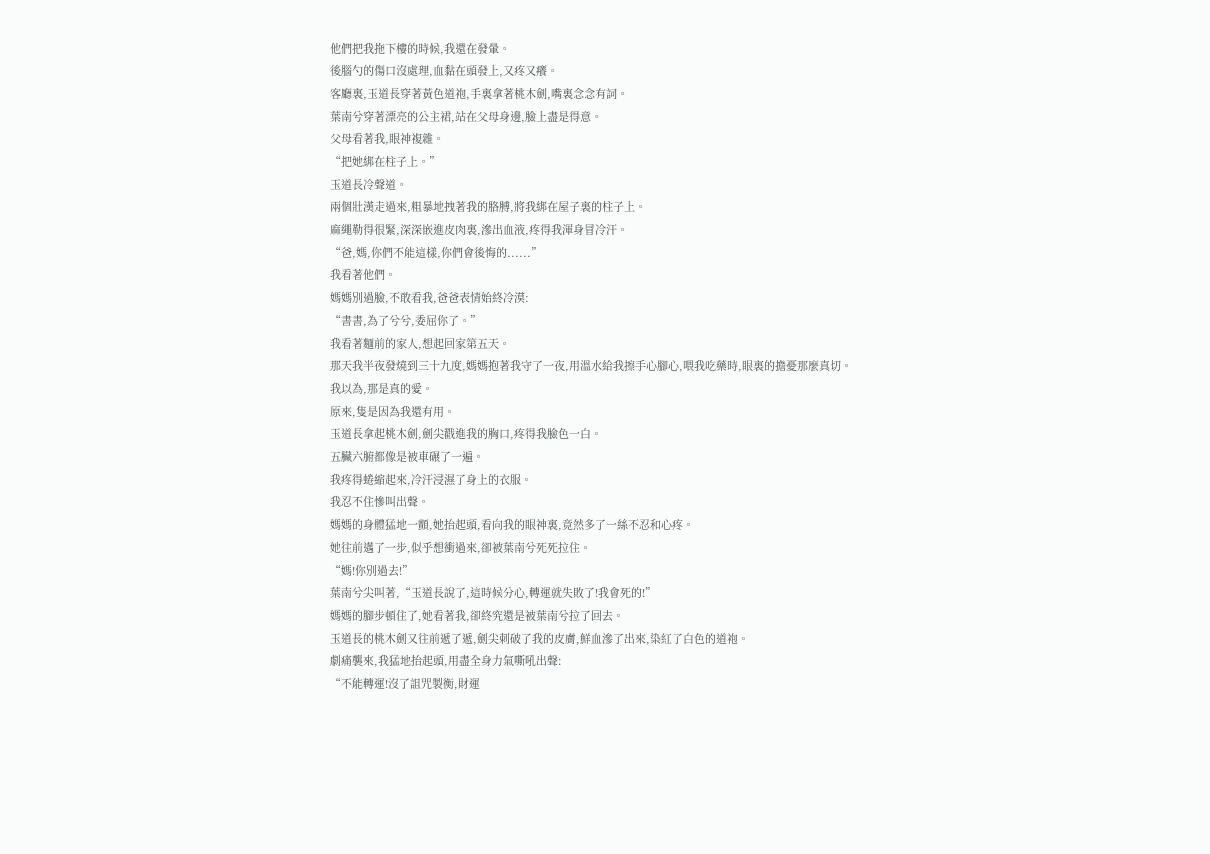他們把我拖下樓的時候,我還在發暈。
後腦勺的傷口沒處理,血黏在頭發上,又疼又癢。
客廳裏,玉道長穿著黃色道袍,手裏拿著桃木劍,嘴裏念念有詞。
葉南兮穿著漂亮的公主裙,站在父母身邊,臉上盡是得意。
父母看著我,眼神複雜。
“把她綁在柱子上。”
玉道長冷聲道。
兩個壯漢走過來,粗暴地拽著我的胳膊,將我綁在屋子裏的柱子上。
麻繩勒得很緊,深深嵌進皮肉裏,滲出血液,疼得我渾身冒冷汗。
“爸,媽,你們不能這樣,你們會後悔的......”
我看著他們。
媽媽別過臉,不敢看我,爸爸表情始終冷漠:
“書書,為了兮兮,委屈你了。”
我看著麵前的家人,想起回家第五天。
那天我半夜發燒到三十九度,媽媽抱著我守了一夜,用溫水給我擦手心腳心,喂我吃藥時,眼裏的擔憂那麼真切。
我以為,那是真的愛。
原來,隻是因為我還有用。
玉道長拿起桃木劍,劍尖戳進我的胸口,疼得我臉色一白。
五臟六腑都像是被車碾了一遍。
我疼得蜷縮起來,冷汗浸濕了身上的衣服。
我忍不住慘叫出聲。
媽媽的身體猛地一顫,她抬起頭,看向我的眼神裏,竟然多了一絲不忍和心疼。
她往前邁了一步,似乎想衝過來,卻被葉南兮死死拉住。
“媽!你別過去!”
葉南兮尖叫著,“玉道長說了,這時候分心,轉運就失敗了!我會死的!”
媽媽的腳步頓住了,她看著我,卻終究還是被葉南兮拉了回去。
玉道長的桃木劍又往前遞了遞,劍尖刺破了我的皮膚,鮮血滲了出來,染紅了白色的道袍。
劇痛襲來,我猛地抬起頭,用盡全身力氣嘶吼出聲:
“不能轉運!沒了詛咒製衡,財運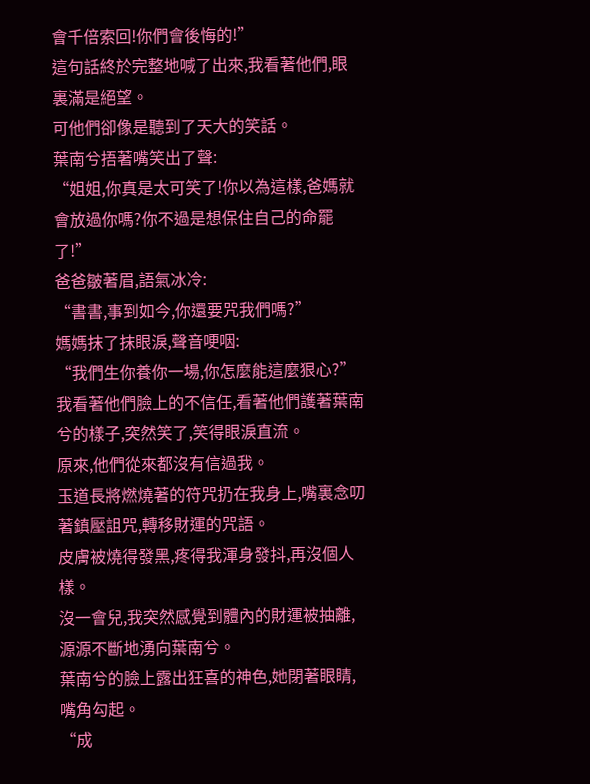會千倍索回!你們會後悔的!”
這句話終於完整地喊了出來,我看著他們,眼裏滿是絕望。
可他們卻像是聽到了天大的笑話。
葉南兮捂著嘴笑出了聲:
“姐姐,你真是太可笑了!你以為這樣,爸媽就會放過你嗎?你不過是想保住自己的命罷了!”
爸爸皺著眉,語氣冰冷:
“書書,事到如今,你還要咒我們嗎?”
媽媽抹了抹眼淚,聲音哽咽:
“我們生你養你一場,你怎麼能這麼狠心?”
我看著他們臉上的不信任,看著他們護著葉南兮的樣子,突然笑了,笑得眼淚直流。
原來,他們從來都沒有信過我。
玉道長將燃燒著的符咒扔在我身上,嘴裏念叨著鎮壓詛咒,轉移財運的咒語。
皮膚被燒得發黑,疼得我渾身發抖,再沒個人樣。
沒一會兒,我突然感覺到體內的財運被抽離,源源不斷地湧向葉南兮。
葉南兮的臉上露出狂喜的神色,她閉著眼睛,嘴角勾起。
“成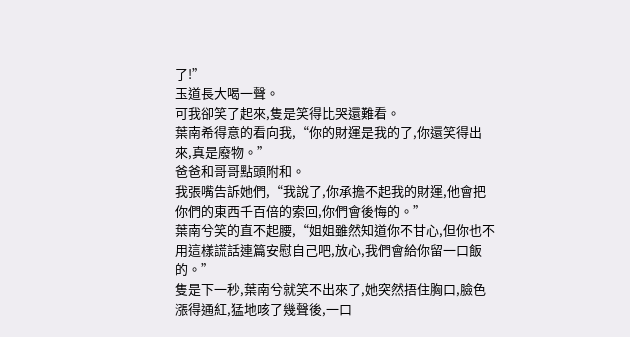了!”
玉道長大喝一聲。
可我卻笑了起來,隻是笑得比哭還難看。
葉南希得意的看向我,“你的財運是我的了,你還笑得出來,真是廢物。”
爸爸和哥哥點頭附和。
我張嘴告訴她們,“我說了,你承擔不起我的財運,他會把你們的東西千百倍的索回,你們會後悔的。”
葉南兮笑的直不起腰,“姐姐雖然知道你不甘心,但你也不用這樣謊話連篇安慰自己吧,放心,我們會給你留一口飯的。”
隻是下一秒,葉南兮就笑不出來了,她突然捂住胸口,臉色漲得通紅,猛地咳了幾聲後,一口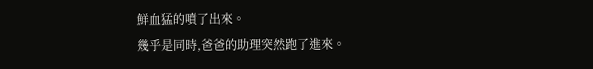鮮血猛的噴了出來。
幾乎是同時,爸爸的助理突然跑了進來。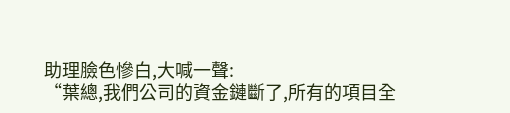助理臉色慘白,大喊一聲:
“葉總,我們公司的資金鏈斷了,所有的項目全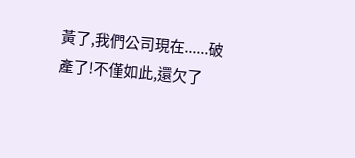黃了,我們公司現在......破產了!不僅如此,還欠了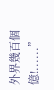外界幾百個億!......”